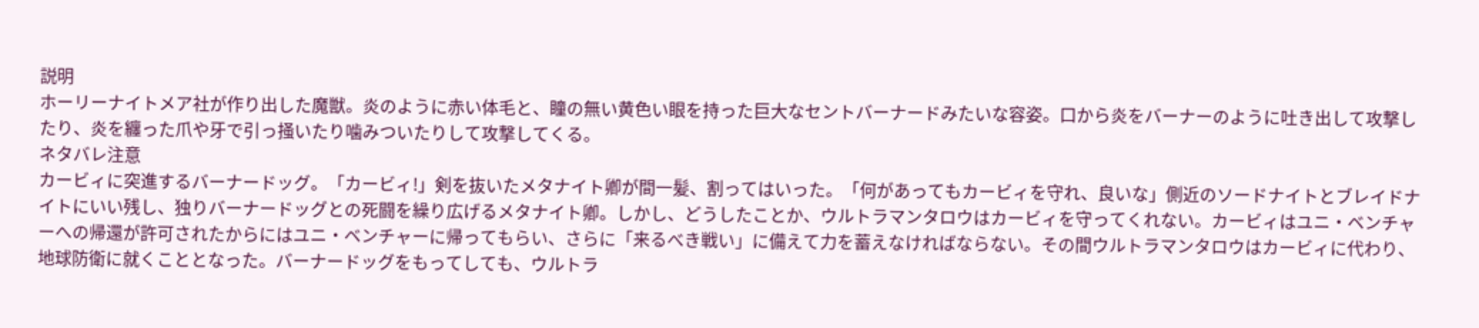説明
ホーリーナイトメア社が作り出した魔獣。炎のように赤い体毛と、瞳の無い黄色い眼を持った巨大なセントバーナードみたいな容姿。口から炎をバーナーのように吐き出して攻撃したり、炎を纏った爪や牙で引っ掻いたり噛みついたりして攻撃してくる。
ネタバレ注意
カービィに突進するバーナードッグ。「カービィ!」剣を抜いたメタナイト卿が間一髪、割ってはいった。「何があってもカービィを守れ、良いな」側近のソードナイトとブレイドナイトにいい残し、独りバーナードッグとの死闘を繰り広げるメタナイト卿。しかし、どうしたことか、ウルトラマンタロウはカービィを守ってくれない。カービィはユニ・ベンチャーへの帰還が許可されたからにはユニ・ベンチャーに帰ってもらい、さらに「来るべき戦い」に備えて力を蓄えなければならない。その間ウルトラマンタロウはカービィに代わり、地球防衛に就くこととなった。バーナードッグをもってしても、ウルトラ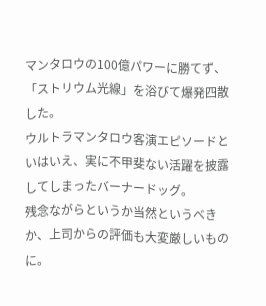マンタロウの100億パワーに勝てず、「ストリウム光線」を浴びて爆発四散した。
ウルトラマンタロウ客演エピソードといはいえ、実に不甲斐ない活躍を披露してしまったバーナードッグ。
残念ながらというか当然というべきか、上司からの評価も大変厳しいものに。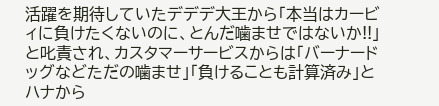活躍を期待していたデデデ大王から「本当はカービィに負けたくないのに、とんだ噛ませではないか!!」と叱責され、カスタマーサービスからは「バーナードッグなどただの噛ませ」「負けることも計算済み」とハナから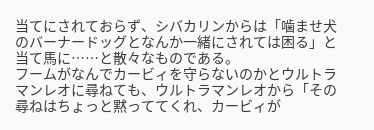当てにされておらず、シバカリンからは「噛ませ犬のバーナードッグとなんか一緒にされては困る」と当て馬に……と散々なものである。
フームがなんでカービィを守らないのかとウルトラマンレオに尋ねても、ウルトラマンレオから「その尋ねはちょっと黙っててくれ、カービィが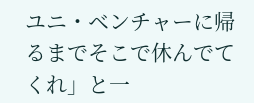ユニ・ベンチャーに帰るまでそこで休んでてくれ」と一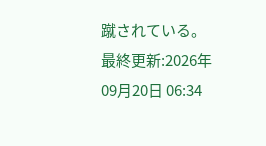蹴されている。
最終更新:2026年09月20日 06:34